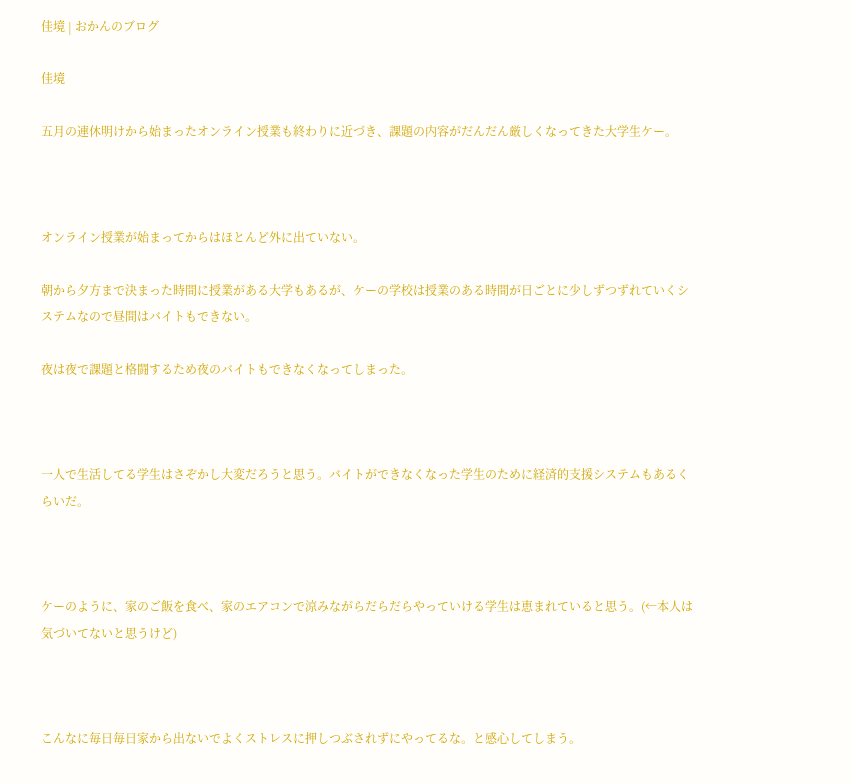佳境 | おかんのブログ

佳境

五月の連休明けから始まったオンライン授業も終わりに近づき、課題の内容がだんだん厳しくなってきた大学生ケー。



オンライン授業が始まってからはほとんど外に出ていない。

朝から夕方まで決まった時間に授業がある大学もあるが、ケーの学校は授業のある時間が日ごとに少しずつずれていくシステムなので昼間はバイトもできない。

夜は夜で課題と格闘するため夜のバイトもできなくなってしまった。



一人で生活してる学生はさぞかし大変だろうと思う。バイトができなくなった学生のために経済的支援システムもあるくらいだ。



ケーのように、家のご飯を食べ、家のエアコンで涼みながらだらだらやっていける学生は恵まれていると思う。(←本人は気づいてないと思うけど)



こんなに毎日毎日家から出ないでよくストレスに押しつぶされずにやってるな。と感心してしまう。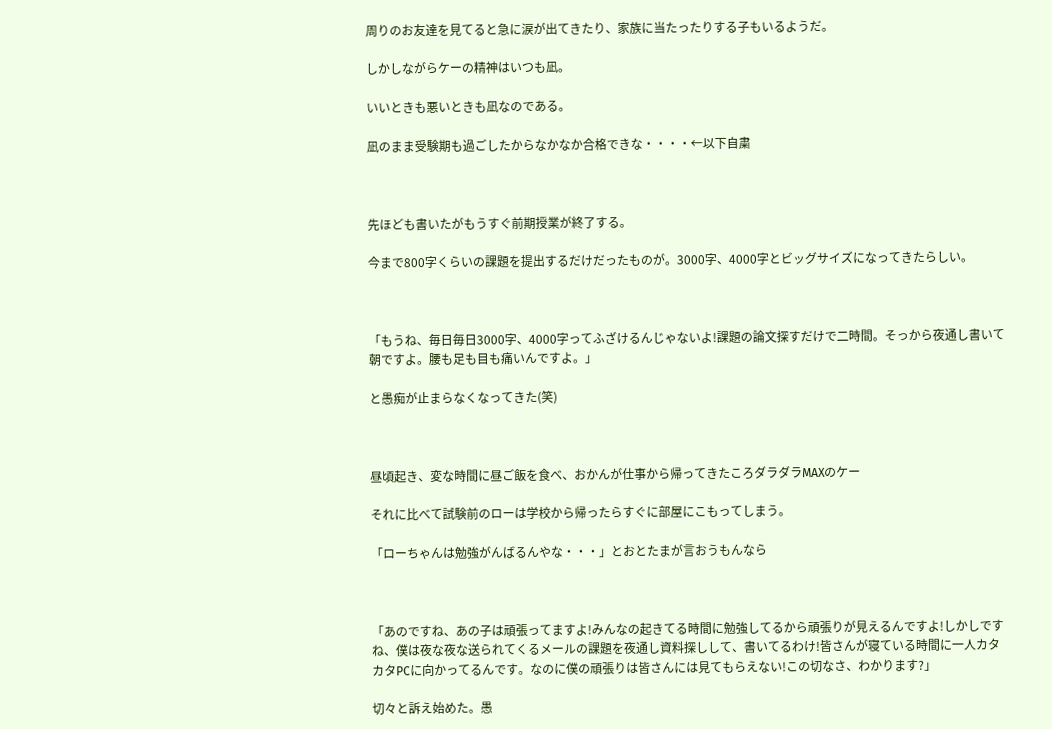周りのお友達を見てると急に涙が出てきたり、家族に当たったりする子もいるようだ。

しかしながらケーの精神はいつも凪。

いいときも悪いときも凪なのである。

凪のまま受験期も過ごしたからなかなか合格できな・・・・←以下自粛



先ほども書いたがもうすぐ前期授業が終了する。

今まで800字くらいの課題を提出するだけだったものが。3000字、4000字とビッグサイズになってきたらしい。



「もうね、毎日毎日3000字、4000字ってふざけるんじゃないよ!課題の論文探すだけで二時間。そっから夜通し書いて朝ですよ。腰も足も目も痛いんですよ。」

と愚痴が止まらなくなってきた(笑)



昼頃起き、変な時間に昼ご飯を食べ、おかんが仕事から帰ってきたころダラダラMAXのケー

それに比べて試験前のローは学校から帰ったらすぐに部屋にこもってしまう。

「ローちゃんは勉強がんばるんやな・・・」とおとたまが言おうもんなら



「あのですね、あの子は頑張ってますよ!みんなの起きてる時間に勉強してるから頑張りが見えるんですよ!しかしですね、僕は夜な夜な送られてくるメールの課題を夜通し資料探しして、書いてるわけ!皆さんが寝ている時間に一人カタカタPCに向かってるんです。なのに僕の頑張りは皆さんには見てもらえない!この切なさ、わかります?」

切々と訴え始めた。愚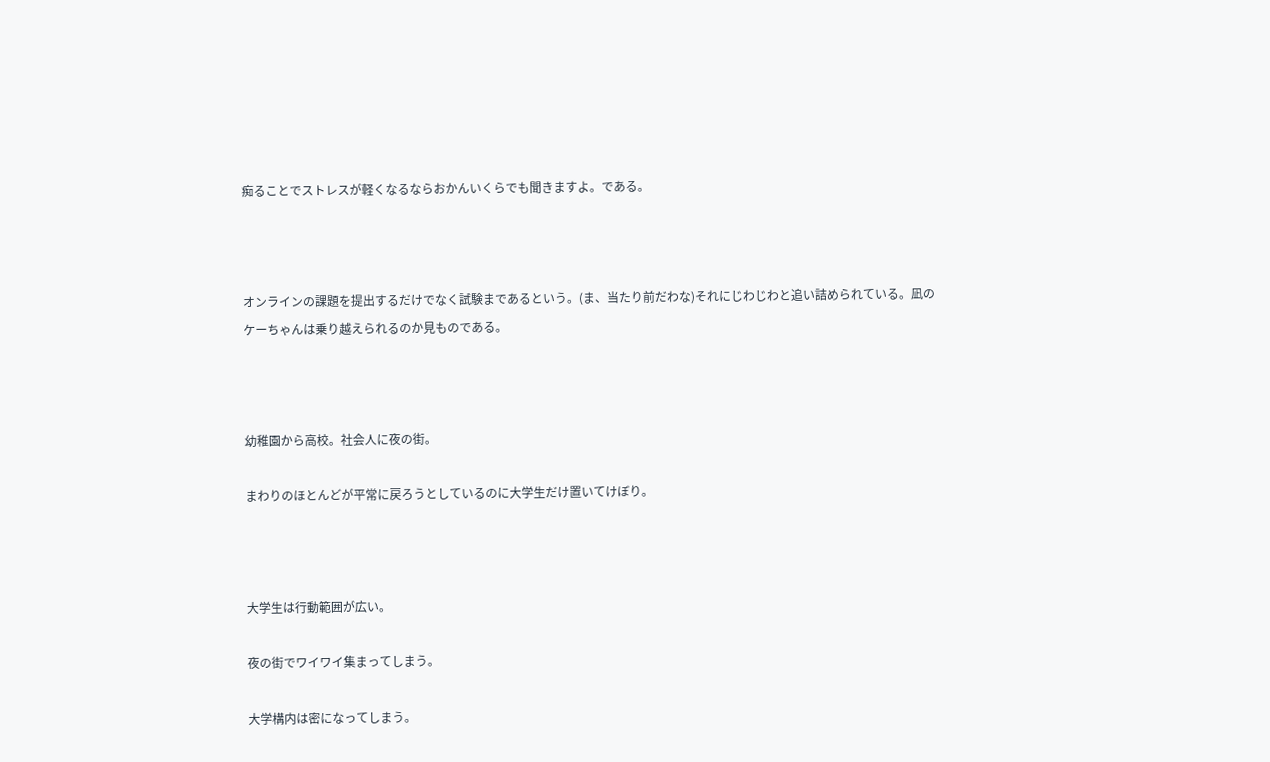痴ることでストレスが軽くなるならおかんいくらでも聞きますよ。である。



オンラインの課題を提出するだけでなく試験まであるという。(ま、当たり前だわな)それにじわじわと追い詰められている。凪のケーちゃんは乗り越えられるのか見ものである。



幼稚園から高校。社会人に夜の街。

まわりのほとんどが平常に戻ろうとしているのに大学生だけ置いてけぼり。



大学生は行動範囲が広い。

夜の街でワイワイ集まってしまう。

大学構内は密になってしまう。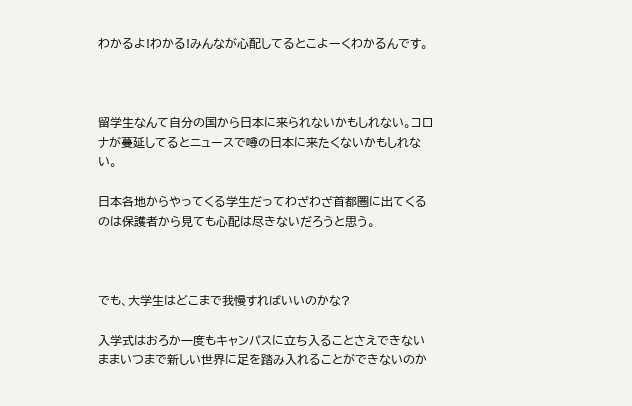わかるよ!わかる!みんなが心配してるとこよーくわかるんです。



留学生なんて自分の国から日本に来られないかもしれない。コロナが蔓延してるとニュースで噂の日本に来たくないかもしれない。

日本各地からやってくる学生だってわざわざ首都圏に出てくるのは保護者から見ても心配は尽きないだろうと思う。



でも、大学生はどこまで我慢すればいいのかな?

入学式はおろか一度もキャンパスに立ち入ることさえできないままいつまで新しい世界に足を踏み入れることができないのか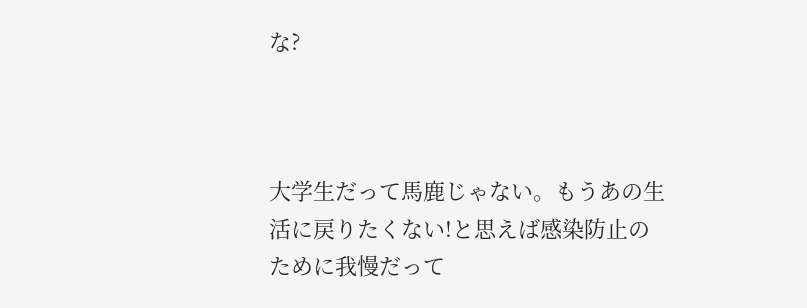な?



大学生だって馬鹿じゃない。もうあの生活に戻りたくない!と思えば感染防止のために我慢だって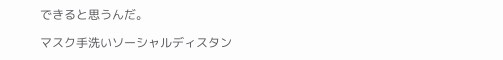できると思うんだ。

マスク手洗いソーシャルディスタン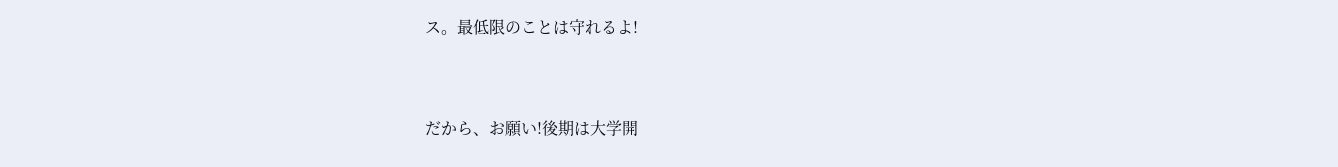ス。最低限のことは守れるよ!



だから、お願い!後期は大学開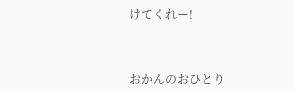けてくれー!



おかんのおひとり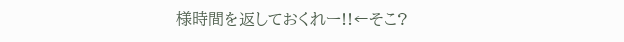様時間を返しておくれー!!←そこ?